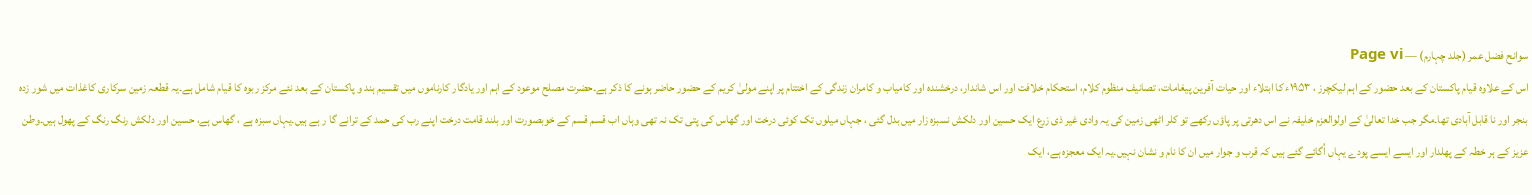سوانح فضل عمر (جلد چہارم) — Page vi
اس کے علاوہ قیام پاکستان کے بعد حضور کے اہم لیکچرز ، ۱۹۵۳ء کا ابتلاء اور حیات آفرین پیغامات، تصانیف منظوم کلام، استحکام خلافت اور اس شاندار، درخشندہ اور کامیاب و کامران زندگی کے اختتام پر اپنے مولیٰ کریم کے حضور حاضر ہونے کا ذکر ہے۔حضرت مصلح موعود کے اہم اور یادگار کارناموں میں تقسیم ہند و پاکستان کے بعد نئے مرکز ربوہ کا قیام شامل ہے۔یہ قطعہ زمین سرکاری کاغذات میں شور زدہ بنجر اور نا قابل آبادی تھا۔مگر جب خدا تعالیٰ کے اولوالعزم خلیفہ نے اس دھرتی پر پاؤں رکھے تو کلر اٹھی زمین کی یہ وادی غیر ذی زرع ایک حسین اور دلکش نسبزہ زار میں بدل گئی ، جہاں میلوں تک کوئی درخت اور گھاس کی پتی تک نہ تھی وہاں اب قسم قسم کے خوبصورت اور بلند قامت درخت اپنے رب کی حمد کے ترانے گا ر ہے ہیں۔یہاں سبزہ ہے ، گھاس ہے، حسین اور دلکش رنگ رنگ کے پھول ہیں۔وطن عزیز کے ہر خطہ کے پھلدار اور ایسے ایسے پودے یہاں اُگائے گئے ہیں کہ قرب و جوار میں ان کا نام و نشان نہیں۔یہ ایک معجزہ ہے، ایک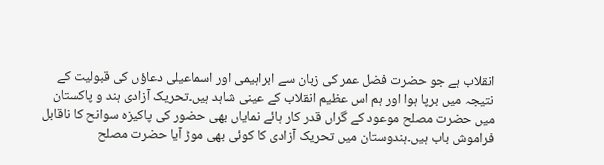انقلاب ہے جو حضرت فضل عمر کی زبان سے ابراہیمی اور اسماعیلی دعاؤں کی قبولیت کے نتیجہ میں برپا ہوا اور ہم اس عظیم انقلاب کے عینی شاہد ہیں۔تحریک آزادی ہند و پاکستان میں حضرت مصلح موعود کے گراں قدر کار ہائے نمایاں بھی حضور کی پاکیزہ سوانح کا ناقابل فراموش باب ہیں۔ہندوستان میں تحریک آزادی کا کوئی بھی موڑ آیا حضرت مصلح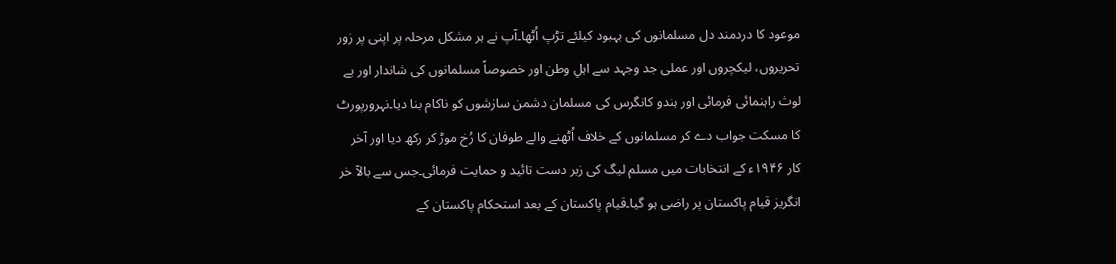موعود کا دردمند دل مسلمانوں کی بہبود کیلئے تڑپ اُٹھا۔آپ نے ہر مشکل مرحلہ پر اپنی پر زور تحریروں، لیکچروں اور عملی جد وجہد سے اہلِ وطن اور خصوصاً مسلمانوں کی شاندار اور بے لوث راہنمائی فرمائی اور ہندو کانگرس کی مسلمان دشمن سازشوں کو ناکام بنا دیا۔نہرورپورٹ کا مسکت جواب دے کر مسلمانوں کے خلاف اُٹھنے والے طوفان کا رُخ موڑ کر رکھ دیا اور آخر کار ۱۹۴۶ء کے انتخابات میں مسلم لیگ کی زبر دست تائید و حمایت فرمائی۔جس سے بالآ خر انگریز قیام پاکستان پر راضی ہو گیا۔قیام پاکستان کے بعد استحکام پاکستان کے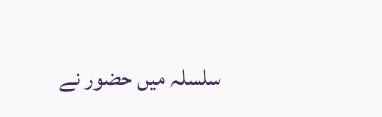سلسلہ میں حضور نے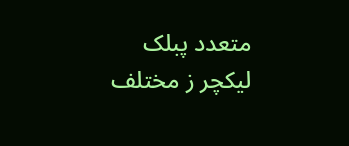متعدد پبلک لیکچر ز مختلف